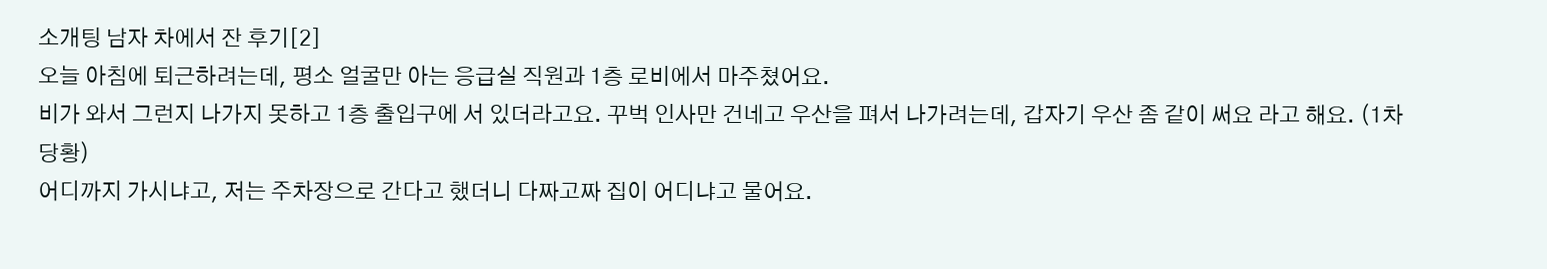소개팅 남자 차에서 잔 후기[2]
오늘 아침에 퇴근하려는데, 평소 얼굴만 아는 응급실 직원과 1층 로비에서 마주쳤어요.
비가 와서 그런지 나가지 못하고 1층 출입구에 서 있더라고요. 꾸벅 인사만 건네고 우산을 펴서 나가려는데, 갑자기 우산 좀 같이 써요 라고 해요. (1차당황)
어디까지 가시냐고, 저는 주차장으로 간다고 했더니 다짜고짜 집이 어디냐고 물어요.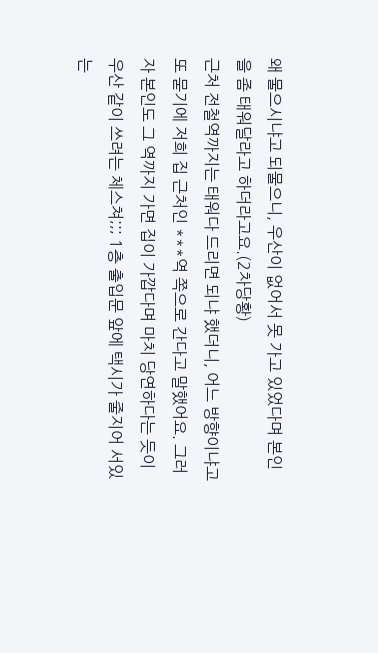왜 물으시냐고 되물으니, 우산이 없어서 못 가고 있었다며 본인을 좀 태워달라고 하더라고요.(2차당황)
근처 전철역까지는 태워다 드리면 되냐 했더니, 어느 방향이냐고 또 묻기에 저희 집 근처인 ***역 쪽으로 간다고 말했어요. 그러자 본인도 그 역까지 가면 집이 가깝다며 마치 당연하다는 듯이 우산 같이 쓰려는 체스쳐;;; 1층 출입문 앞에 택시가 줄지어 서있는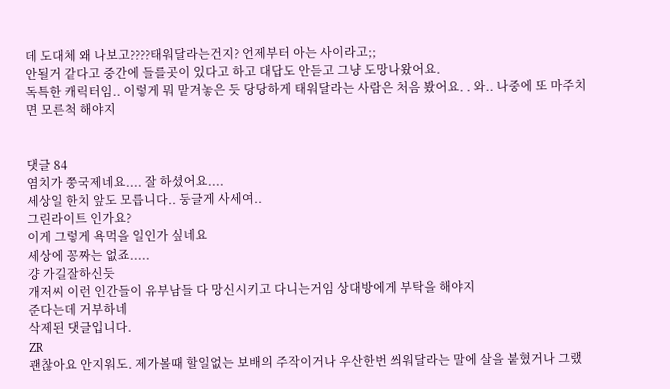데 도대체 왜 나보고????태워달라는건지? 언제부터 아는 사이라고;;
안될거 같다고 중간에 들를곳이 있다고 하고 대답도 안듣고 그냥 도망나왔어요.
독특한 캐릭터임.. 이렇게 뭐 맡겨놓은 듯 당당하게 태워달라는 사람은 처음 봤어요. . 와.. 나중에 또 마주치면 모른척 해야지


댓글 84
염치가 쭝국제네요.... 잘 하셨어요....
세상일 한치 앞도 모릅니다.. 둥글게 사세여..
그린라이트 인가요?
이게 그렇게 욕먹을 일인가 싶네요
세상에 꽁짜는 없죠.....
걍 가길잘하신듯
개저씨 이런 인간들이 유부남들 다 망신시키고 다니는거임 상대방에게 부탁을 해야지
준다는데 거부하네
삭제된 댓글입니다.
ZR
괜찮아요 안지워도. 제가볼때 할일없는 보배의 주작이거나 우산한번 씌워달라는 말에 살을 붙혔거나 그랬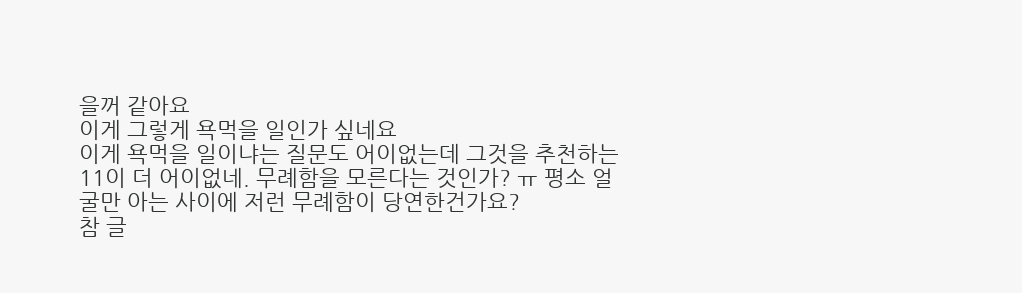을꺼 같아요
이게 그렇게 욕먹을 일인가 싶네요
이게 욕먹을 일이냐는 질문도 어이없는데 그것을 추천하는 11이 더 어이없네. 무례함을 모른다는 것인가? ㅠ 평소 얼굴만 아는 사이에 저런 무례함이 당연한건가요?
참 글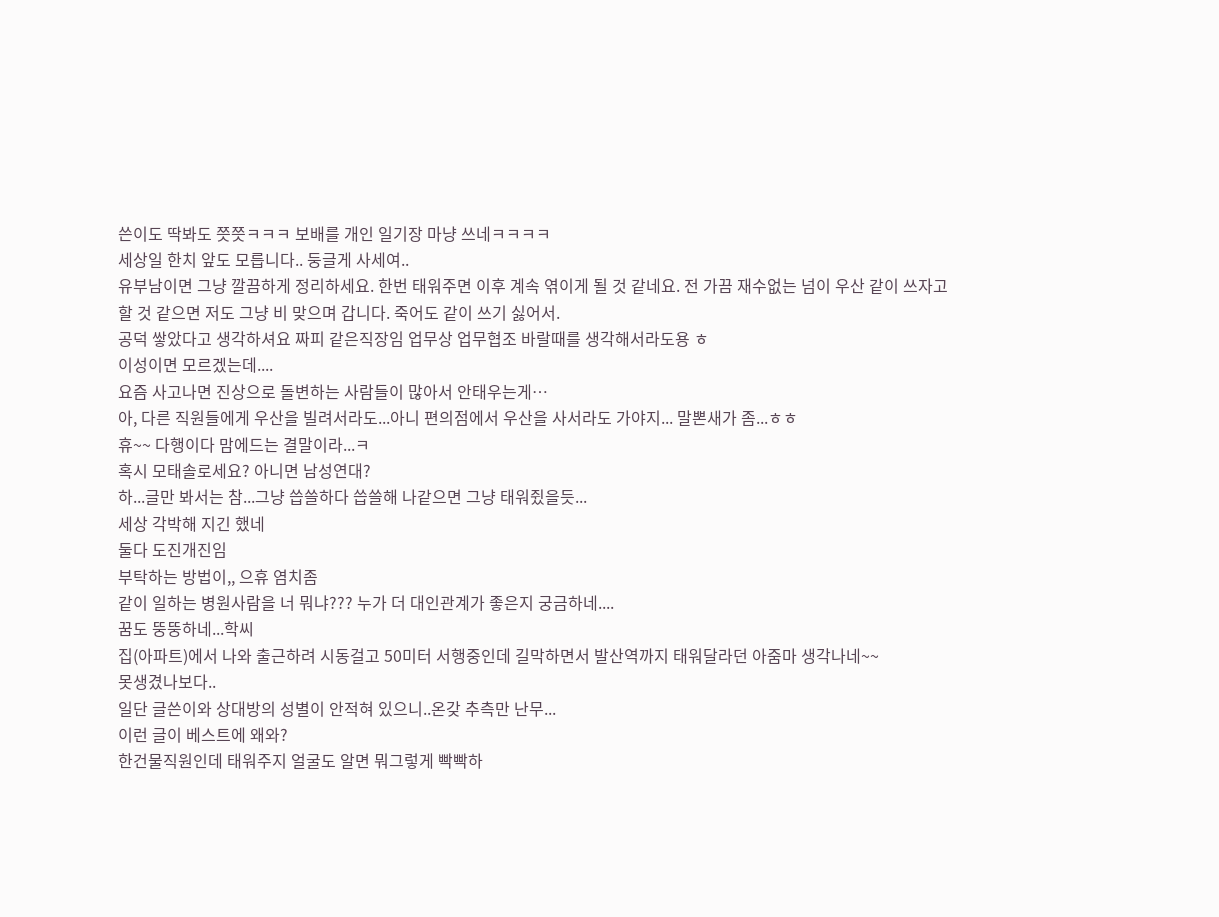쓴이도 딱봐도 쯧쯧ㅋㅋㅋ 보배를 개인 일기장 마냥 쓰네ㅋㅋㅋㅋ
세상일 한치 앞도 모릅니다.. 둥글게 사세여..
유부남이면 그냥 깔끔하게 정리하세요. 한번 태워주면 이후 계속 엮이게 될 것 같네요. 전 가끔 재수없는 넘이 우산 같이 쓰자고 할 것 같으면 저도 그냥 비 맞으며 갑니다. 죽어도 같이 쓰기 싫어서.
공덕 쌓았다고 생각하셔요 짜피 같은직장임 업무상 업무협조 바랄때를 생각해서라도용 ㅎ
이성이면 모르겠는데....
요즘 사고나면 진상으로 돌변하는 사람들이 많아서 안태우는게…
아, 다른 직원들에게 우산을 빌려서라도...아니 편의점에서 우산을 사서라도 가야지... 말뽄새가 좀...ㅎㅎ
휴~~ 다행이다 맘에드는 결말이라...ㅋ
혹시 모태솔로세요? 아니면 남성연대?
하...글만 봐서는 참...그냥 씁쓸하다 씁쓸해 나같으면 그냥 태워쥤을듯...
세상 각박해 지긴 했네
둘다 도진개진임
부탁하는 방법이,, 으휴 염치좀
같이 일하는 병원사람을 너 뭐냐??? 누가 더 대인관계가 좋은지 궁금하네....
꿈도 뚱뚱하네...학씨
집(아파트)에서 나와 출근하려 시동걸고 50미터 서행중인데 길막하면서 발산역까지 태워달라던 아줌마 생각나네~~
못생겼나보다..
일단 글쓴이와 상대방의 성별이 안적혀 있으니..온갖 추측만 난무...
이런 글이 베스트에 왜와?
한건물직원인데 태워주지 얼굴도 알면 뭐그렇게 빡빡하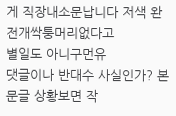게 직장내소문납니다 저색 완전개싹퉁머리없다고
별일도 아니구먼유
댓글이나 반대수 사실인가? 본문글 상황보면 작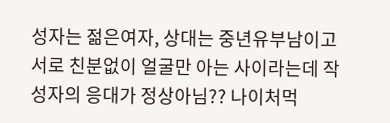성자는 젊은여자, 상대는 중년유부남이고 서로 친분없이 얼굴만 아는 사이라는데 작성자의 응대가 정상아님?? 나이처먹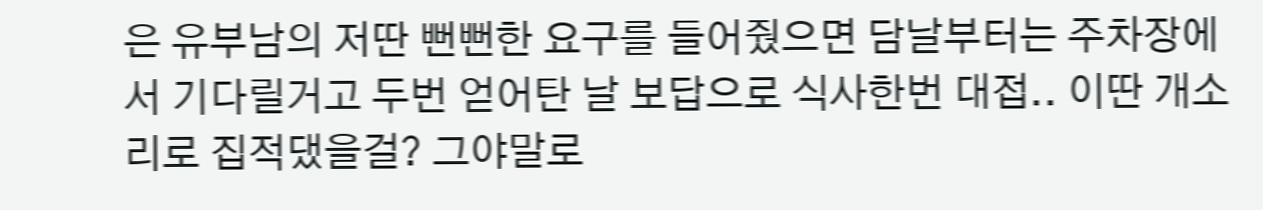은 유부남의 저딴 뻔뻔한 요구를 들어줬으면 담날부터는 주차장에서 기다릴거고 두번 얻어탄 날 보답으로 식사한번 대접.. 이딴 개소리로 집적댔을걸? 그야말로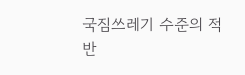국짐쓰레기 수준의 적반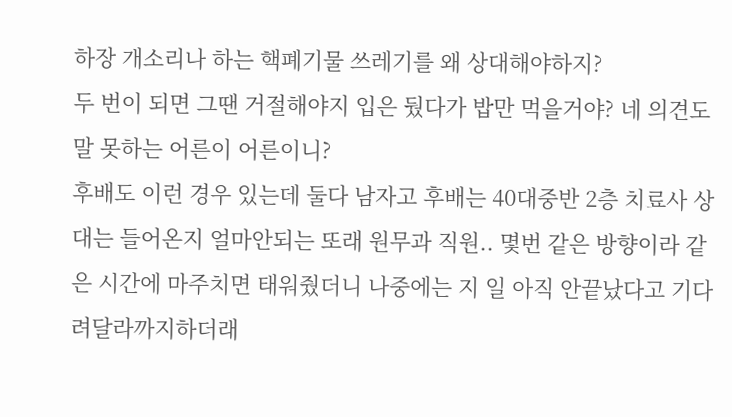하장 개소리나 하는 핵폐기물 쓰레기를 왜 상대해야하지?
두 번이 되면 그땐 거절해야지 입은 뒀다가 밥만 먹을거야? 네 의견도 말 못하는 어른이 어른이니?
후배도 이런 경우 있는데 둘다 남자고 후배는 40대중반 2층 치료사 상대는 들어온지 얼마안되는 또래 원무과 직원.. 몇번 같은 방향이라 같은 시간에 마주치면 태워줬더니 나중에는 지 일 아직 안끝났다고 기다려달라까지하더래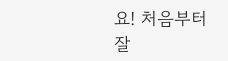요! 처음부터 잘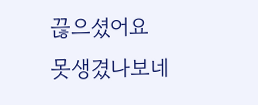끊으셨어요
못생겼나보네